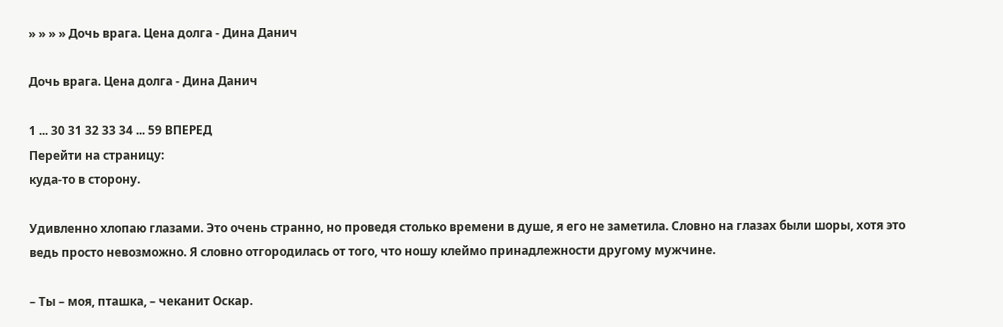» » » » Дочь врага. Цена долга - Дина Данич

Дочь врага. Цена долга - Дина Данич

1 ... 30 31 32 33 34 ... 59 ВПЕРЕД
Перейти на страницу:
куда-то в сторону.

Удивленно хлопаю глазами. Это очень странно, но проведя столько времени в душе, я его не заметила. Словно на глазах были шоры, хотя это ведь просто невозможно. Я словно отгородилась от того, что ношу клеймо принадлежности другому мужчине.

– Ты – моя, пташка, – чеканит Оскар.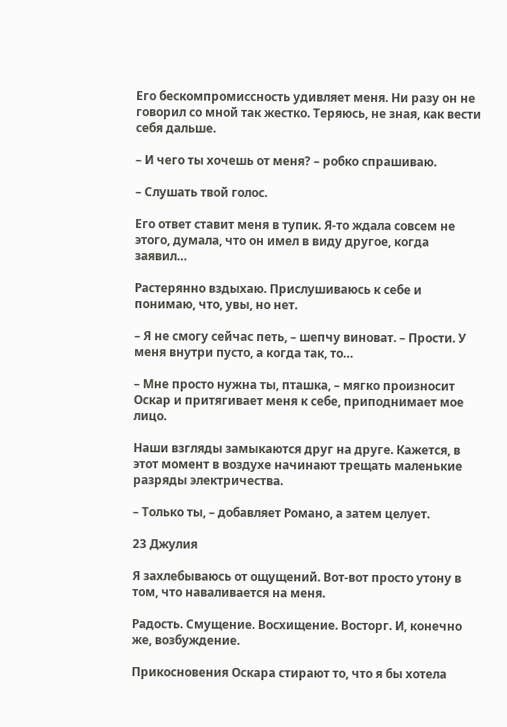Его бескомпромиссность удивляет меня. Ни разу он не говорил со мной так жестко. Теряюсь, не зная, как вести себя дальше.

– И чего ты хочешь от меня? – робко спрашиваю.

– Слушать твой голос.

Его ответ ставит меня в тупик. Я-то ждала совсем не этого, думала, что он имел в виду другое, когда заявил…

Растерянно вздыхаю. Прислушиваюсь к себе и понимаю, что, увы, но нет.

– Я не смогу сейчас петь, – шепчу виноват. – Прости. У меня внутри пусто, а когда так, то…

– Мне просто нужна ты, пташка, – мягко произносит Оскар и притягивает меня к себе, приподнимает мое лицо.

Наши взгляды замыкаются друг на друге. Кажется, в этот момент в воздухе начинают трещать маленькие разряды электричества.

– Только ты, – добавляет Романо, а затем целует.

23 Джулия

Я захлебываюсь от ощущений. Вот-вот просто утону в том, что наваливается на меня.

Радость. Смущение. Восхищение. Восторг. И, конечно же, возбуждение.

Прикосновения Оскара стирают то, что я бы хотела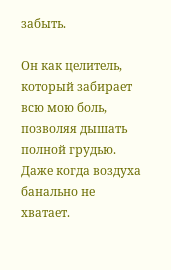забыть.

Он как целитель, который забирает всю мою боль, позволяя дышать полной грудью. Даже когда воздуха банально не хватает.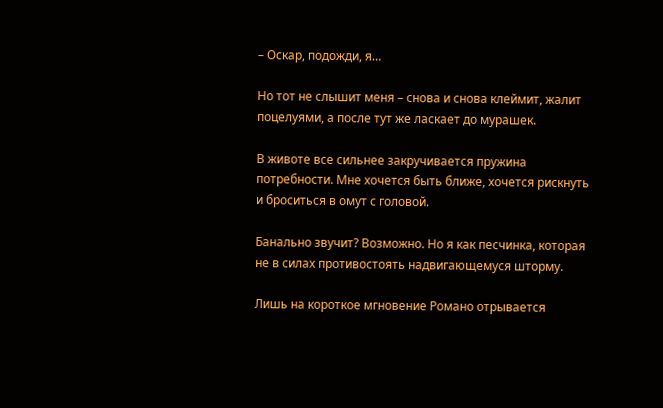– Оскар, подожди, я…

Но тот не слышит меня – снова и снова клеймит, жалит поцелуями, а после тут же ласкает до мурашек.

В животе все сильнее закручивается пружина потребности. Мне хочется быть ближе, хочется рискнуть и броситься в омут с головой.

Банально звучит? Возможно. Но я как песчинка, которая не в силах противостоять надвигающемуся шторму.

Лишь на короткое мгновение Романо отрывается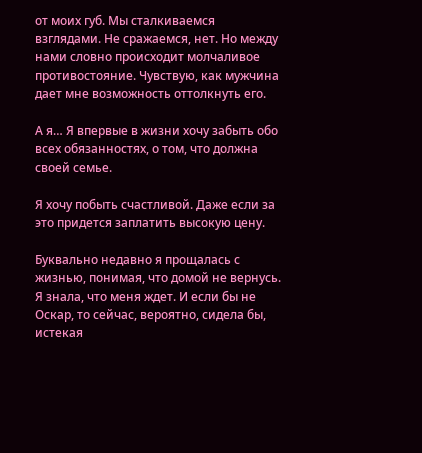от моих губ. Мы сталкиваемся взглядами. Не сражаемся, нет. Но между нами словно происходит молчаливое противостояние. Чувствую, как мужчина дает мне возможность оттолкнуть его.

А я… Я впервые в жизни хочу забыть обо всех обязанностях, о том, что должна своей семье.

Я хочу побыть счастливой. Даже если за это придется заплатить высокую цену.

Буквально недавно я прощалась с жизнью, понимая, что домой не вернусь. Я знала, что меня ждет. И если бы не Оскар, то сейчас, вероятно, сидела бы, истекая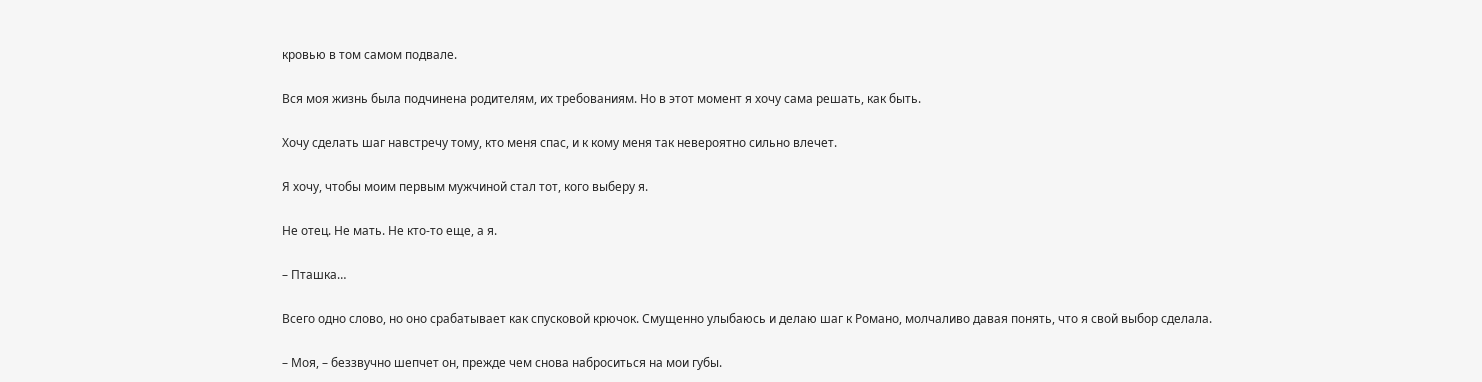кровью в том самом подвале.

Вся моя жизнь была подчинена родителям, их требованиям. Но в этот момент я хочу сама решать, как быть.

Хочу сделать шаг навстречу тому, кто меня спас, и к кому меня так невероятно сильно влечет.

Я хочу, чтобы моим первым мужчиной стал тот, кого выберу я.

Не отец. Не мать. Не кто-то еще, а я.

– Пташка…

Всего одно слово, но оно срабатывает как спусковой крючок. Смущенно улыбаюсь и делаю шаг к Романо, молчаливо давая понять, что я свой выбор сделала.

– Моя, – беззвучно шепчет он, прежде чем снова наброситься на мои губы.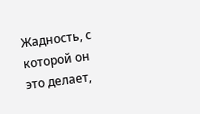Жадность, с которой он это делает,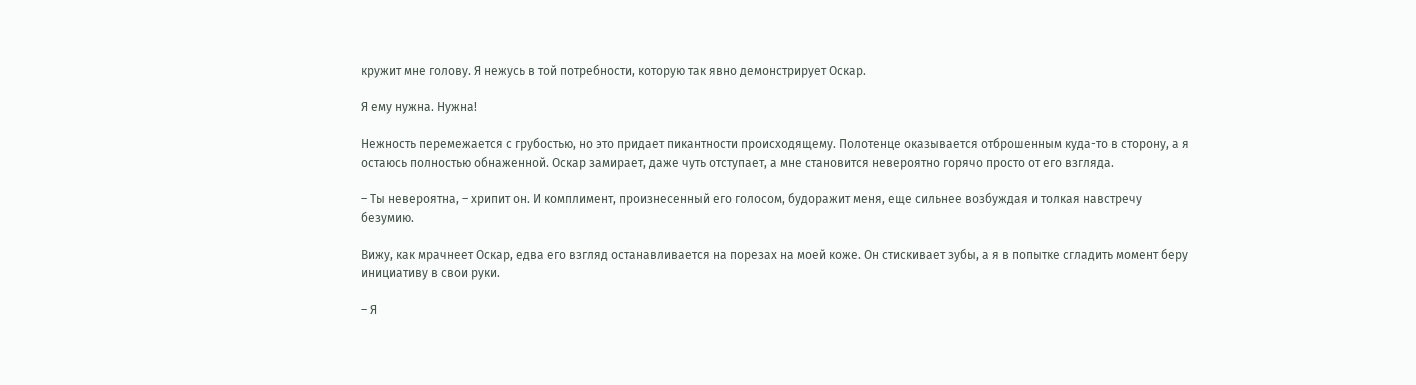кружит мне голову. Я нежусь в той потребности, которую так явно демонстрирует Оскар.

Я ему нужна. Нужна!

Нежность перемежается с грубостью, но это придает пикантности происходящему. Полотенце оказывается отброшенным куда-то в сторону, а я остаюсь полностью обнаженной. Оскар замирает, даже чуть отступает, а мне становится невероятно горячо просто от его взгляда.

– Ты невероятна, – хрипит он. И комплимент, произнесенный его голосом, будоражит меня, еще сильнее возбуждая и толкая навстречу безумию.

Вижу, как мрачнеет Оскар, едва его взгляд останавливается на порезах на моей коже. Он стискивает зубы, а я в попытке сгладить момент беру инициативу в свои руки.

– Я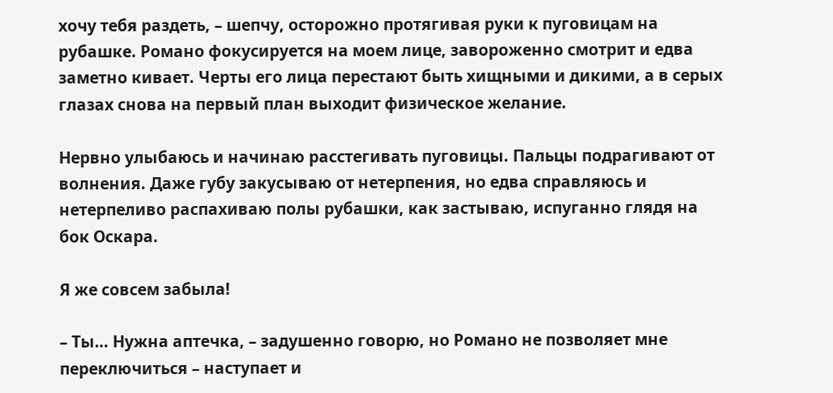хочу тебя раздеть, – шепчу, осторожно протягивая руки к пуговицам на рубашке. Романо фокусируется на моем лице, завороженно смотрит и едва заметно кивает. Черты его лица перестают быть хищными и дикими, а в серых глазах снова на первый план выходит физическое желание.

Нервно улыбаюсь и начинаю расстегивать пуговицы. Пальцы подрагивают от волнения. Даже губу закусываю от нетерпения, но едва справляюсь и нетерпеливо распахиваю полы рубашки, как застываю, испуганно глядя на бок Оскара.

Я же совсем забыла!

– Ты… Нужна аптечка, – задушенно говорю, но Романо не позволяет мне переключиться – наступает и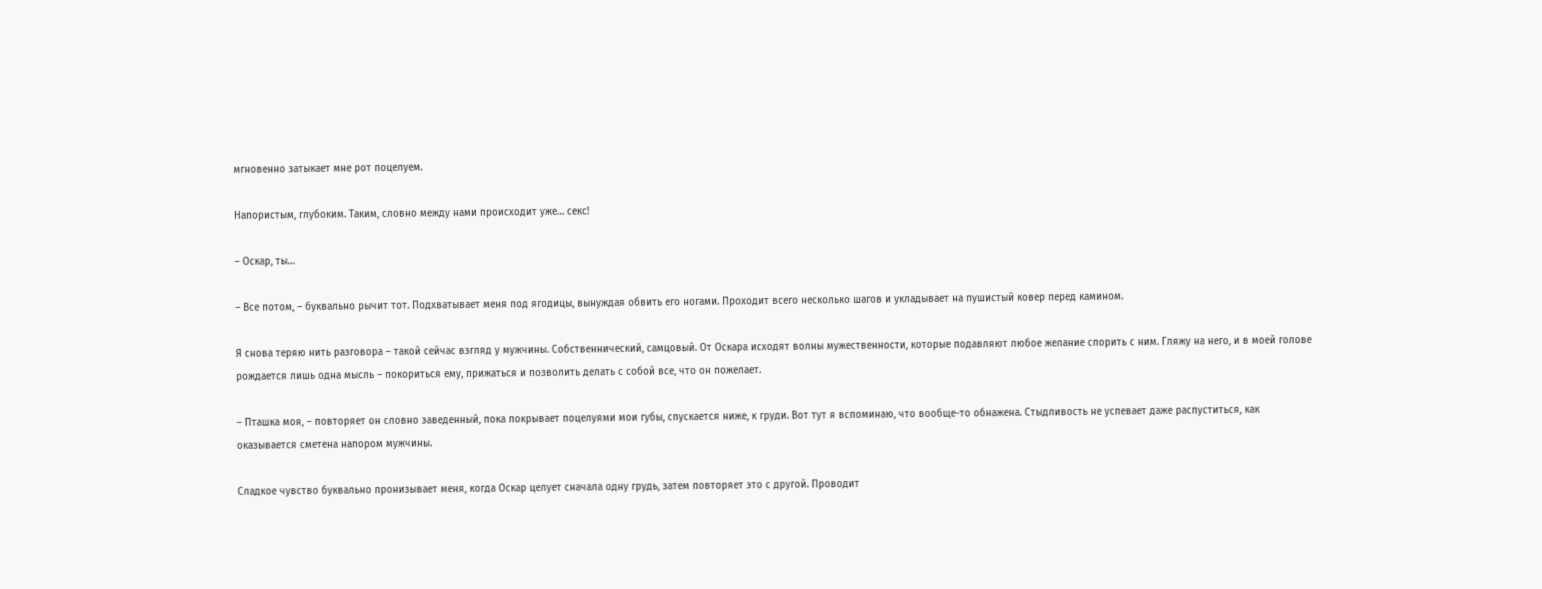мгновенно затыкает мне рот поцелуем.

Напористым, глубоким. Таким, словно между нами происходит уже… секс!

– Оскар, ты…

– Все потом, – буквально рычит тот. Подхватывает меня под ягодицы, вынуждая обвить его ногами. Проходит всего несколько шагов и укладывает на пушистый ковер перед камином.

Я снова теряю нить разговора – такой сейчас взгляд у мужчины. Собственнический, самцовый. От Оскара исходят волны мужественности, которые подавляют любое желание спорить с ним. Гляжу на него, и в моей голове рождается лишь одна мысль – покориться ему, прижаться и позволить делать с собой все, что он пожелает.

– Пташка моя, – повторяет он словно заведенный, пока покрывает поцелуями мои губы, спускается ниже, к груди. Вот тут я вспоминаю, что вообще-то обнажена. Стыдливость не успевает даже распуститься, как оказывается сметена напором мужчины.

Сладкое чувство буквально пронизывает меня, когда Оскар целует сначала одну грудь, затем повторяет это с другой. Проводит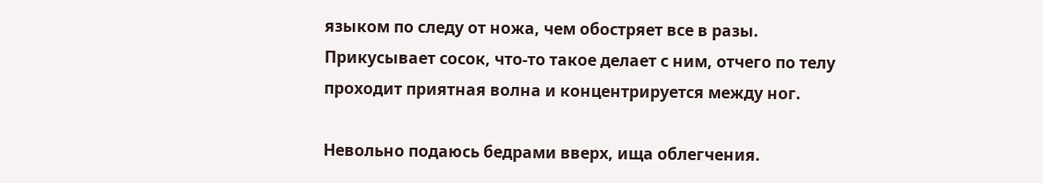языком по следу от ножа, чем обостряет все в разы. Прикусывает сосок, что-то такое делает с ним, отчего по телу проходит приятная волна и концентрируется между ног.

Невольно подаюсь бедрами вверх, ища облегчения.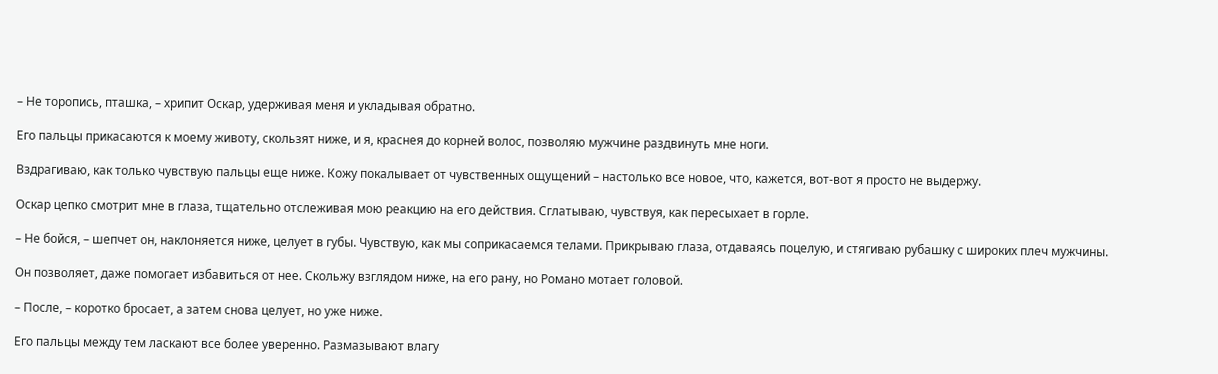– Не торопись, пташка, – хрипит Оскар, удерживая меня и укладывая обратно.

Его пальцы прикасаются к моему животу, скользят ниже, и я, краснея до корней волос, позволяю мужчине раздвинуть мне ноги.

Вздрагиваю, как только чувствую пальцы еще ниже. Кожу покалывает от чувственных ощущений – настолько все новое, что, кажется, вот-вот я просто не выдержу.

Оскар цепко смотрит мне в глаза, тщательно отслеживая мою реакцию на его действия. Сглатываю, чувствуя, как пересыхает в горле.

– Не бойся, – шепчет он, наклоняется ниже, целует в губы. Чувствую, как мы соприкасаемся телами. Прикрываю глаза, отдаваясь поцелую, и стягиваю рубашку с широких плеч мужчины.

Он позволяет, даже помогает избавиться от нее. Скольжу взглядом ниже, на его рану, но Романо мотает головой.

– После, – коротко бросает, а затем снова целует, но уже ниже.

Его пальцы между тем ласкают все более уверенно. Размазывают влагу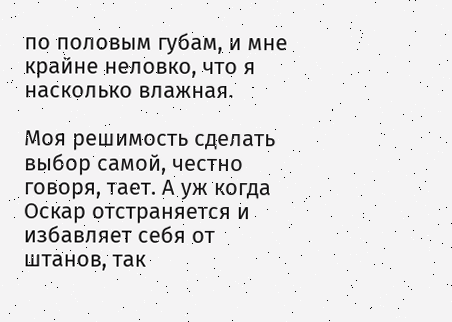по половым губам, и мне крайне неловко, что я насколько влажная.

Моя решимость сделать выбор самой, честно говоря, тает. А уж когда Оскар отстраняется и избавляет себя от штанов, так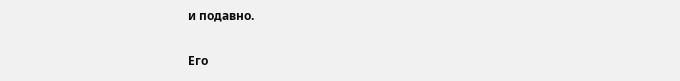и подавно.

Его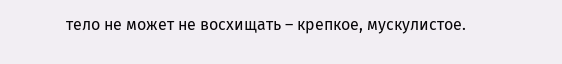тело не может не восхищать – крепкое, мускулистое.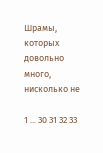Шрамы, которых довольно много, нисколько не

1 ... 30 31 32 33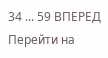34 ... 59 ВПЕРЕД
Перейти на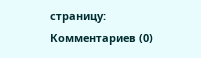страницу:
Комментариев (0)